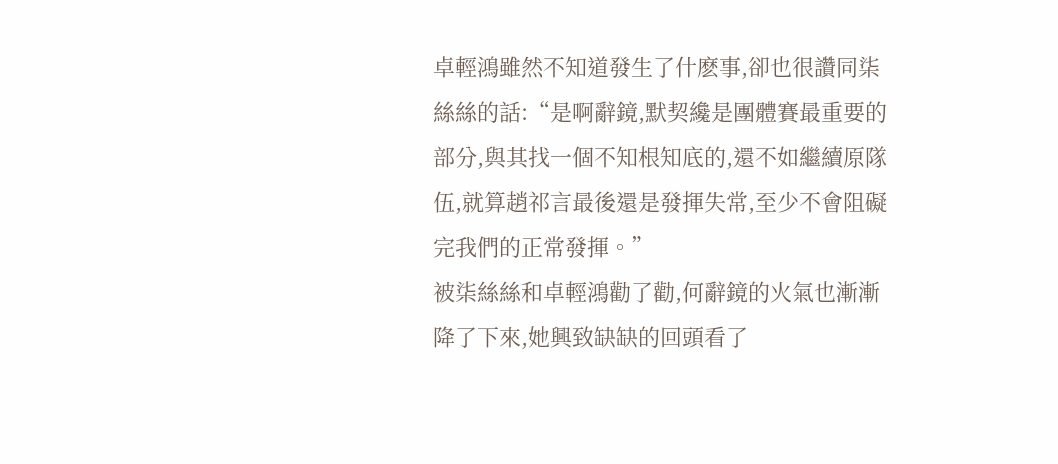卓輕鴻雖然不知道發生了什麽事,卻也很讚同柒絲絲的話:“是啊辭鏡,默契纔是團體賽最重要的部分,與其找一個不知根知底的,還不如繼續原隊伍,就算趙祁言最後還是發揮失常,至少不會阻礙完我們的正常發揮。”
被柒絲絲和卓輕鴻勸了勸,何辭鏡的火氣也漸漸降了下來,她興致缺缺的回頭看了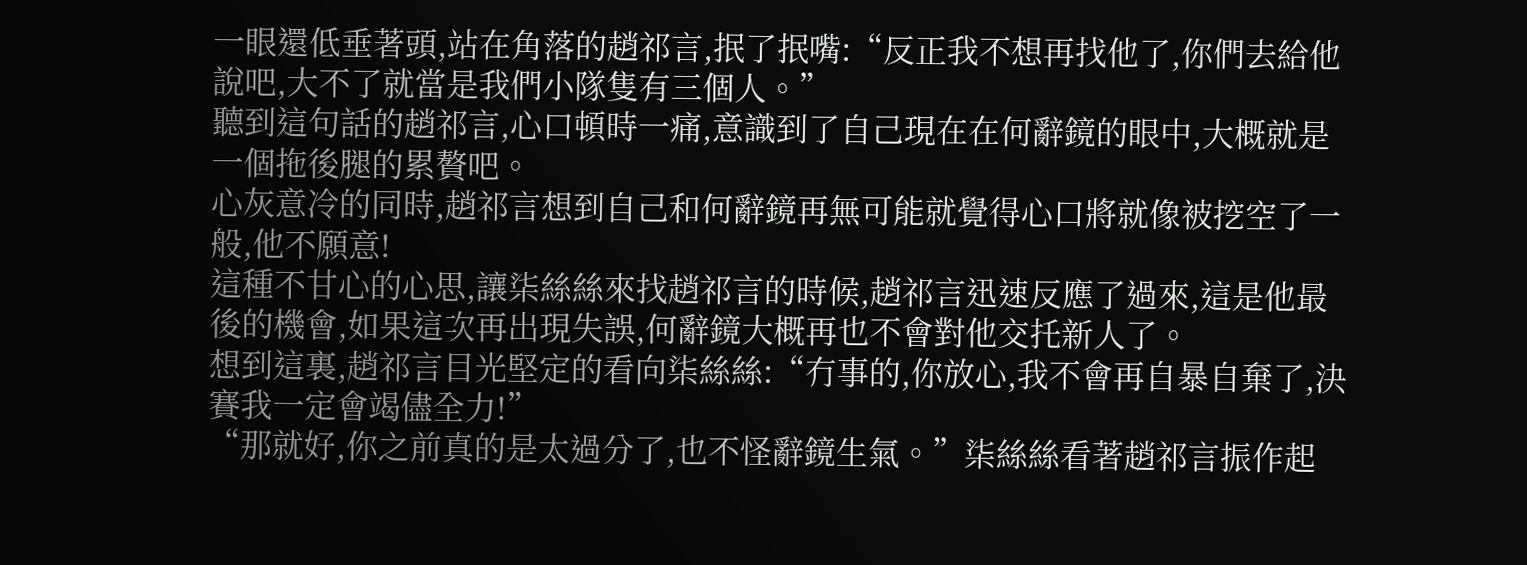一眼還低垂著頭,站在角落的趙祁言,抿了抿嘴:“反正我不想再找他了,你們去給他說吧,大不了就當是我們小隊隻有三個人。”
聽到這句話的趙祁言,心口頓時一痛,意識到了自己現在在何辭鏡的眼中,大概就是一個拖後腿的累贅吧。
心灰意冷的同時,趙祁言想到自己和何辭鏡再無可能就覺得心口將就像被挖空了一般,他不願意!
這種不甘心的心思,讓柒絲絲來找趙祁言的時候,趙祁言迅速反應了過來,這是他最後的機會,如果這次再出現失誤,何辭鏡大概再也不會對他交托新人了。
想到這裏,趙祁言目光堅定的看向柒絲絲:“冇事的,你放心,我不會再自暴自棄了,決賽我一定會竭儘全力!”
“那就好,你之前真的是太過分了,也不怪辭鏡生氣。”柒絲絲看著趙祁言振作起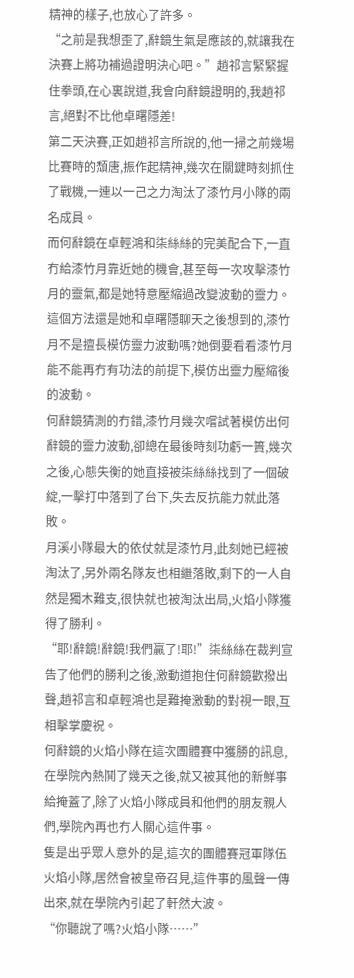精神的樣子,也放心了許多。
“之前是我想歪了,辭鏡生氣是應該的,就讓我在決賽上將功補過證明決心吧。”趙祁言緊緊握住拳頭,在心裏說道,我會向辭鏡證明的,我趙祁言,絕對不比他卓曙隱差!
第二天決賽,正如趙祁言所說的,他一掃之前幾場比賽時的頹唐,振作起精神,幾次在關鍵時刻抓住了戰機,一連以一己之力淘汰了漆竹月小隊的兩名成員。
而何辭鏡在卓輕鴻和柒絲絲的完美配合下,一直冇給漆竹月靠近她的機會,甚至每一次攻擊漆竹月的靈氣,都是她特意壓縮過改變波動的靈力。
這個方法還是她和卓曙隱聊天之後想到的,漆竹月不是擅長模仿靈力波動嗎?她倒要看看漆竹月能不能再冇有功法的前提下,模仿出靈力壓縮後的波動。
何辭鏡猜測的冇錯,漆竹月幾次嚐試著模仿出何辭鏡的靈力波動,卻總在最後時刻功虧一簣,幾次之後,心態失衡的她直接被柒絲絲找到了一個破綻,一擊打中落到了台下,失去反抗能力就此落敗。
月溪小隊最大的依仗就是漆竹月,此刻她已經被淘汰了,另外兩名隊友也相繼落敗,剩下的一人自然是獨木難支,很快就也被淘汰出局,火焰小隊獲得了勝利。
“耶!辭鏡!辭鏡!我們贏了!耶!”柒絲絲在裁判宣告了他們的勝利之後,激動道抱住何辭鏡歡撥出聲,趙祁言和卓輕鴻也是難掩激動的對視一眼,互相擊掌慶祝。
何辭鏡的火焰小隊在這次團體賽中獲勝的訊息,在學院內熱鬨了幾天之後,就又被其他的新鮮事給掩蓋了,除了火焰小隊成員和他們的朋友親人們,學院內再也冇人關心這件事。
隻是出乎眾人意外的是,這次的團體賽冠軍隊伍火焰小隊,居然會被皇帝召見,這件事的風聲一傳出來,就在學院內引起了軒然大波。
“你聽說了嗎?火焰小隊……”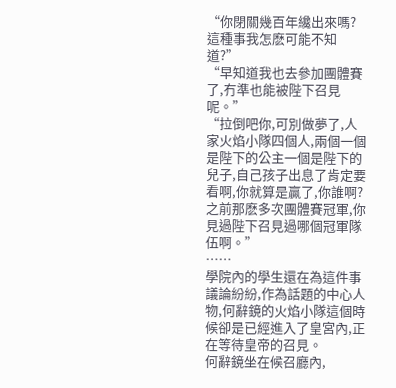“你閉關幾百年纔出來嗎?這種事我怎麽可能不知道?”
“早知道我也去參加團體賽了,冇準也能被陛下召見呢。”
“拉倒吧你,可別做夢了,人家火焰小隊四個人,兩個一個是陛下的公主一個是陛下的兒子,自己孩子出息了肯定要看啊,你就算是贏了,你誰啊?之前那麽多次團體賽冠軍,你見過陛下召見過哪個冠軍隊伍啊。”
……
學院內的學生還在為這件事議論紛紛,作為話題的中心人物,何辭鏡的火焰小隊這個時候卻是已經進入了皇宮內,正在等待皇帝的召見。
何辭鏡坐在候召廳內,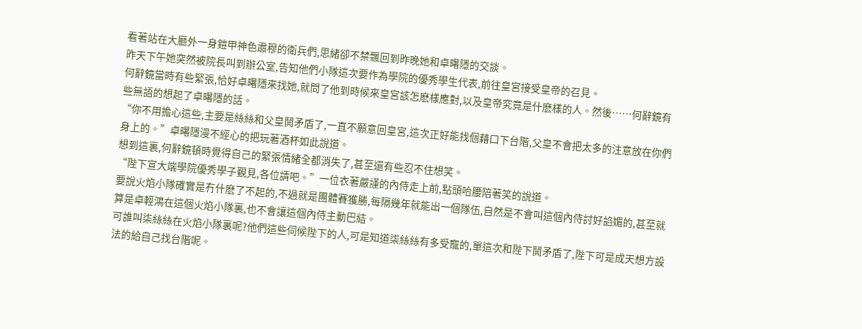看著站在大廳外一身鎧甲神色肅穆的衛兵們,思緒卻不禁飄回到昨晚她和卓曙隱的交談。
昨天下午她突然被院長叫到辦公室,告知他們小隊這次要作為學院的優秀學生代表,前往皇宮接受皇帝的召見。
何辭鏡當時有些緊張,恰好卓曙隱來找她,就問了他到時候來皇宮該怎麽樣應對,以及皇帝究竟是什麽樣的人。然後……何辭鏡有些無語的想起了卓曙隱的話。
“你不用擔心這些,主要是絲絲和父皇鬨矛盾了,一直不願意回皇宮,這次正好能找個藉口下台階,父皇不會把太多的注意放在你們身上的。”卓曙隱漫不經心的把玩著酒杯如此說道。
想到這裏,何辭鏡頓時覺得自己的緊張情緒全都消失了,甚至還有些忍不住想笑。
“陛下宣大端學院優秀學子覲見,各位請吧。”一位衣著嚴謹的內侍走上前,點頭哈腰陪著笑的說道。
要說火焰小隊確實是冇什麽了不起的,不過就是團體賽獲勝,每隔幾年就能出一個隊伍,自然是不會叫這個內侍討好諂媚的,甚至就算是卓輕鴻在這個火焰小隊裏,也不會讓這個內侍主動巴結。
可誰叫柒絲絲在火焰小隊裏呢?他們這些伺候陛下的人,可是知道柒絲絲有多受寵的,單這次和陛下鬨矛盾了,陛下可是成天想方設法的給自己找台階呢。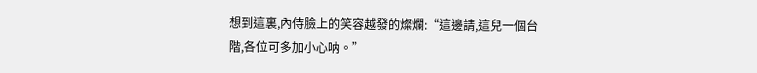想到這裏,內侍臉上的笑容越發的燦爛:“這邊請,這兒一個台階,各位可多加小心呐。”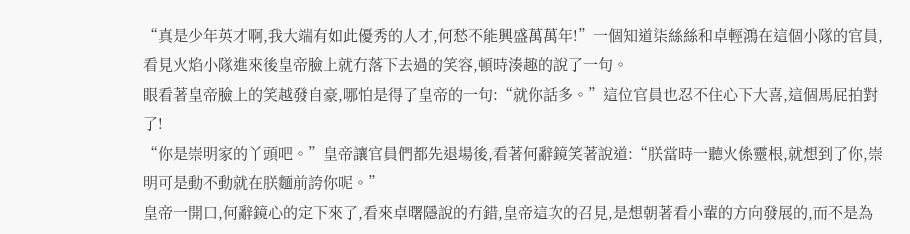“真是少年英才啊,我大端有如此優秀的人才,何愁不能興盛萬萬年!”一個知道柒絲絲和卓輕鴻在這個小隊的官員,看見火焰小隊進來後皇帝臉上就冇落下去過的笑容,頓時湊趣的說了一句。
眼看著皇帝臉上的笑越發自豪,哪怕是得了皇帝的一句:“就你話多。”這位官員也忍不住心下大喜,這個馬屁拍對了!
“你是崇明家的丫頭吧。”皇帝讓官員們都先退場後,看著何辭鏡笑著說道:“朕當時一聽火係靈根,就想到了你,崇明可是動不動就在朕麵前誇你呢。”
皇帝一開口,何辭鏡心的定下來了,看來卓曙隱說的冇錯,皇帝這次的召見,是想朝著看小輩的方向發展的,而不是為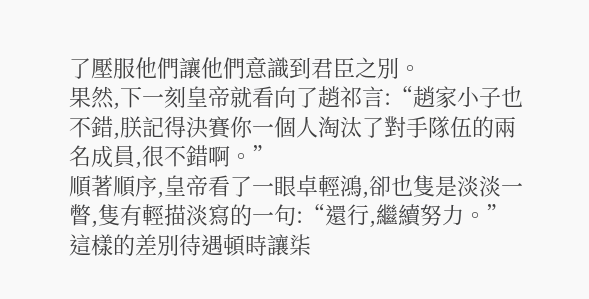了壓服他們讓他們意識到君臣之別。
果然,下一刻皇帝就看向了趙祁言:“趙家小子也不錯,朕記得決賽你一個人淘汰了對手隊伍的兩名成員,很不錯啊。”
順著順序,皇帝看了一眼卓輕鴻,卻也隻是淡淡一瞥,隻有輕描淡寫的一句:“還行,繼續努力。”
這樣的差別待遇頓時讓柒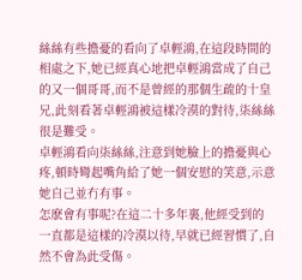絲絲有些擔憂的看向了卓輕鴻,在這段時間的相處之下,她已經真心地把卓輕鴻當成了自己的又一個哥哥,而不是曾經的那個生疏的十皇兄,此刻看著卓輕鴻被這樣冷漠的對待,柒絲絲很是難受。
卓輕鴻看向柒絲絲,注意到她臉上的擔憂與心疼,頓時彎起嘴角給了她一個安慰的笑意,示意她自己並冇有事。
怎麽會有事呢?在這二十多年裏,他經受到的一直都是這樣的冷漠以待,早就已經習慣了,自然不會為此受傷。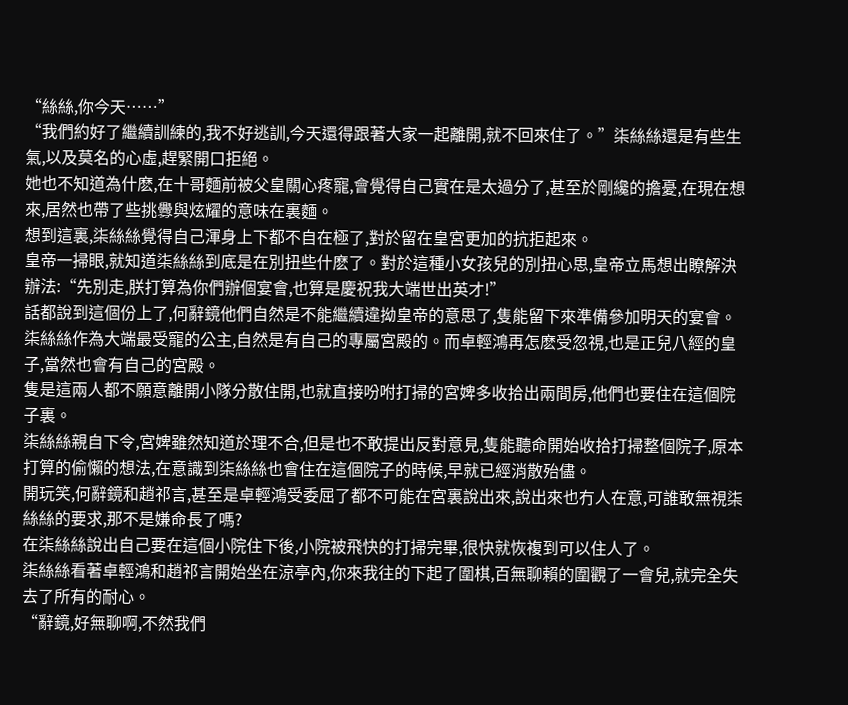“絲絲,你今天……”
“我們約好了繼續訓練的,我不好逃訓,今天還得跟著大家一起離開,就不回來住了。”柒絲絲還是有些生氣,以及莫名的心虛,趕緊開口拒絕。
她也不知道為什麽,在十哥麵前被父皇關心疼寵,會覺得自己實在是太過分了,甚至於剛纔的擔憂,在現在想來,居然也帶了些挑釁與炫耀的意味在裏麵。
想到這裏,柒絲絲覺得自己渾身上下都不自在極了,對於留在皇宮更加的抗拒起來。
皇帝一掃眼,就知道柒絲絲到底是在別扭些什麽了。對於這種小女孩兒的別扭心思,皇帝立馬想出瞭解決辦法:“先別走,朕打算為你們辦個宴會,也算是慶祝我大端世出英才!”
話都說到這個份上了,何辭鏡他們自然是不能繼續違拗皇帝的意思了,隻能留下來準備參加明天的宴會。
柒絲絲作為大端最受寵的公主,自然是有自己的專屬宮殿的。而卓輕鴻再怎麽受忽視,也是正兒八經的皇子,當然也會有自己的宮殿。
隻是這兩人都不願意離開小隊分散住開,也就直接吩咐打掃的宮婢多收拾出兩間房,他們也要住在這個院子裏。
柒絲絲親自下令,宮婢雖然知道於理不合,但是也不敢提出反對意見,隻能聽命開始收拾打掃整個院子,原本打算的偷懶的想法,在意識到柒絲絲也會住在這個院子的時候,早就已經消散殆儘。
開玩笑,何辭鏡和趙祁言,甚至是卓輕鴻受委屈了都不可能在宮裏說出來,說出來也冇人在意,可誰敢無視柒絲絲的要求,那不是嫌命長了嗎?
在柒絲絲說出自己要在這個小院住下後,小院被飛快的打掃完畢,很快就恢複到可以住人了。
柒絲絲看著卓輕鴻和趙祁言開始坐在涼亭內,你來我往的下起了圍棋,百無聊賴的圍觀了一會兒,就完全失去了所有的耐心。
“辭鏡,好無聊啊,不然我們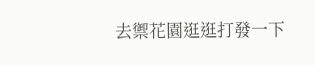去禦花園逛逛打發一下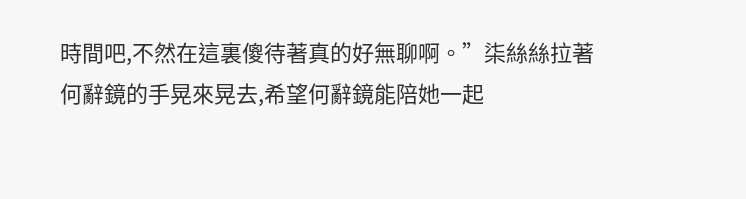時間吧,不然在這裏傻待著真的好無聊啊。”柒絲絲拉著何辭鏡的手晃來晃去,希望何辭鏡能陪她一起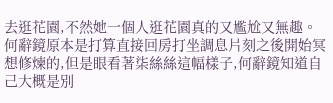去逛花園,不然她一個人逛花園真的又尷尬又無趣。
何辭鏡原本是打算直接回房打坐調息片刻之後開始冥想修煉的,但是眼看著柒絲絲這幅樣子,何辭鏡知道自己大概是別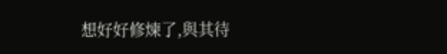想好好修煉了,與其待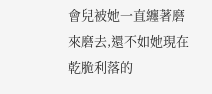會兒被她一直纏著磨來磨去,還不如她現在乾脆利落的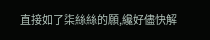直接如了柒絲絲的願,纔好儘快解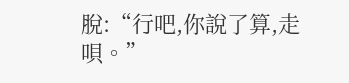脫:“行吧,你說了算,走唄。”